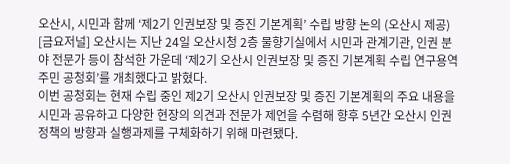오산시, 시민과 함께 ‘제2기 인권보장 및 증진 기본계획’ 수립 방향 논의 (오산시 제공)
[금요저널] 오산시는 지난 24일 오산시청 2층 물향기실에서 시민과 관계기관, 인권 분야 전문가 등이 참석한 가운데 ‘제2기 오산시 인권보장 및 증진 기본계획 수립 연구용역 주민 공청회’를 개최했다고 밝혔다.
이번 공청회는 현재 수립 중인 제2기 오산시 인권보장 및 증진 기본계획의 주요 내용을 시민과 공유하고 다양한 현장의 의견과 전문가 제언을 수렴해 향후 5년간 오산시 인권정책의 방향과 실행과제를 구체화하기 위해 마련됐다.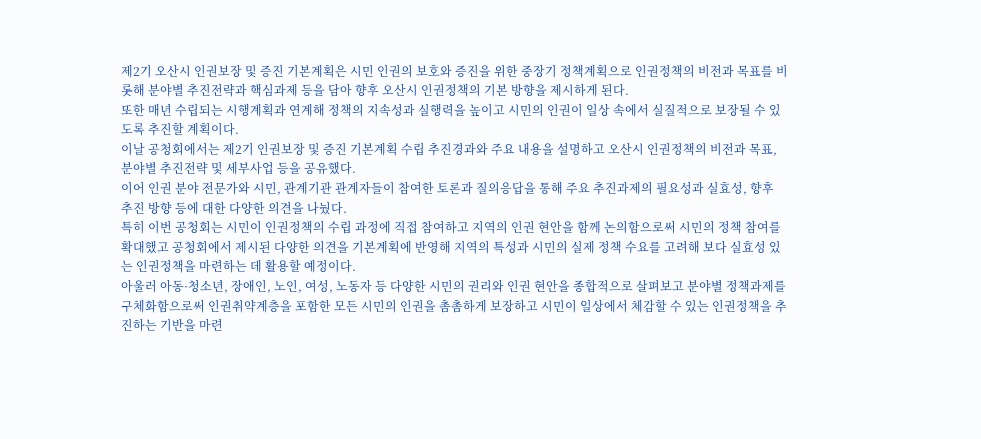제2기 오산시 인권보장 및 증진 기본계획은 시민 인권의 보호와 증진을 위한 중장기 정책계획으로 인권정책의 비전과 목표를 비롯해 분야별 추진전략과 핵심과제 등을 담아 향후 오산시 인권정책의 기본 방향을 제시하게 된다.
또한 매년 수립되는 시행계획과 연계해 정책의 지속성과 실행력을 높이고 시민의 인권이 일상 속에서 실질적으로 보장될 수 있도록 추진할 계획이다.
이날 공청회에서는 제2기 인권보장 및 증진 기본계획 수립 추진경과와 주요 내용을 설명하고 오산시 인권정책의 비전과 목표, 분야별 추진전략 및 세부사업 등을 공유했다.
이어 인권 분야 전문가와 시민, 관계기관 관계자들이 참여한 토론과 질의응답을 통해 주요 추진과제의 필요성과 실효성, 향후 추진 방향 등에 대한 다양한 의견을 나눴다.
특히 이번 공청회는 시민이 인권정책의 수립 과정에 직접 참여하고 지역의 인권 현안을 함께 논의함으로써 시민의 정책 참여를 확대했고 공청회에서 제시된 다양한 의견을 기본계획에 반영해 지역의 특성과 시민의 실제 정책 수요를 고려해 보다 실효성 있는 인권정책을 마련하는 데 활용할 예정이다.
아울러 아동·청소년, 장애인, 노인, 여성, 노동자 등 다양한 시민의 권리와 인권 현안을 종합적으로 살펴보고 분야별 정책과제를 구체화함으로써 인권취약계층을 포함한 모든 시민의 인권을 촘촘하게 보장하고 시민이 일상에서 체감할 수 있는 인권정책을 추진하는 기반을 마련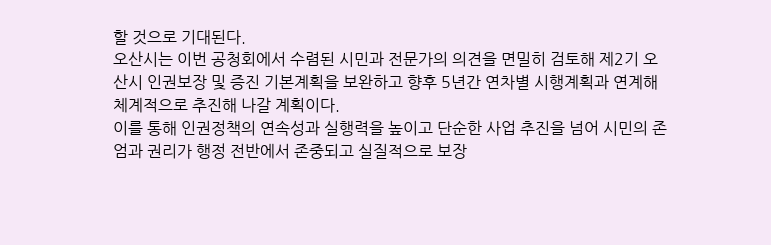할 것으로 기대된다.
오산시는 이번 공청회에서 수렴된 시민과 전문가의 의견을 면밀히 검토해 제2기 오산시 인권보장 및 증진 기본계획을 보완하고 향후 5년간 연차별 시행계획과 연계해 체계적으로 추진해 나갈 계획이다.
이를 통해 인권정책의 연속성과 실행력을 높이고 단순한 사업 추진을 넘어 시민의 존엄과 권리가 행정 전반에서 존중되고 실질적으로 보장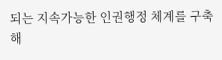되는 지속가능한 인권행정 체계를 구축해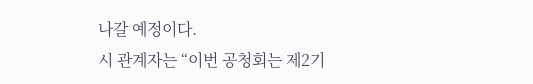나갈 예정이다.
시 관계자는 “이번 공청회는 제2기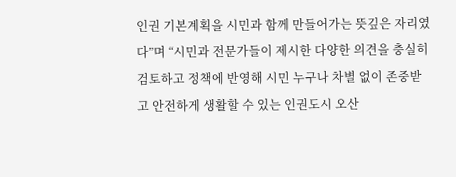인권 기본계획을 시민과 함께 만들어가는 뜻깊은 자리였다”며 “시민과 전문가들이 제시한 다양한 의견을 충실히 검토하고 정책에 반영해 시민 누구나 차별 없이 존중받고 안전하게 생활할 수 있는 인권도시 오산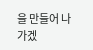을 만들어 나가겠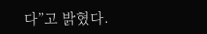다”고 밝혔다.